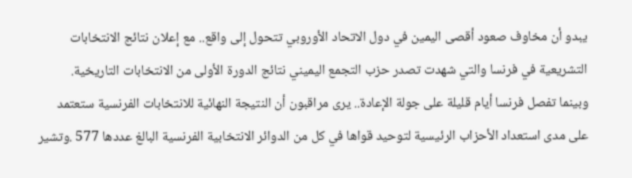يبدو أن مخاوف صعود أقصى اليمين في دول الاتحاد الأوروبي تتحول إلى واقع.. مع إعلان نتائج الانتخابات التشريعية في فرنسا والتي شهدت تصدر حزب التجمع اليميني نتائج الدورة الأولى من الانتخابات التاريخية.
وبينما تفصل فرنسا أيام قليلة على جولة الإعادة.. يرى مراقبون أن النتيجة النهائية للانتخابات الفرنسية ستعتمد على مدى استعداد الأحزاب الرئيسية لتوحيد قواها في كل من الدوائر الانتخابية الفرنسية البالغ عددها 577 .وتشير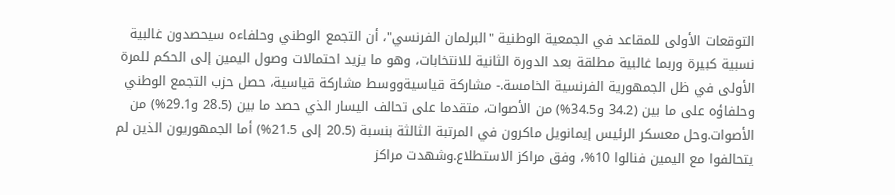التوقعات الأولى للمقاعد في الجمعية الوطنية "البرلمان الفرنسي"، أن التجمع الوطني وحلفاءه سيحصدون غالبية نسبية كبيرة وربما غالبية مطلقة بعد الدورة الثانية للانتخابات، وهو ما يزيد احتمالات وصول اليمين إلى الحكم للمرة الأولى في ظل الجمهورية الفرنسية الخامسة.- مشاركة قياسيةووسط مشاركة قياسية، حصل حزب التجمع الوطني وحلفاؤه على ما بين (34.2 و34.5%) من الأصوات، متقدما على تحالف اليسار الذي حصد ما بين (28.5 و29.1%) من الأصوات.وحل معسكر الرئيس إيمانويل ماكرون في المرتبة الثالثة بنسبة (20.5 إلى 21.5%) أما الجمهوريون الذين لم يتحالفوا مع اليمين فنالوا 10%، وفق مراكز الاستطلاع.وشهدت مراكز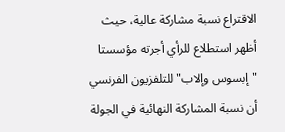الاقتراع نسبة مشاركة عالية، حيث أظهر استطلاع للرأي أجرته مؤسستا "إبسوس وإلاب" للتلفزيون الفرنسي أن نسبة المشاركة النهائية في الجولة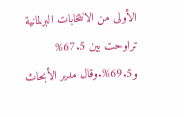الأولى من الانتخابات البرلمانية تراوحت بين 67.5% و69.5%.وقال مدير الأبحاث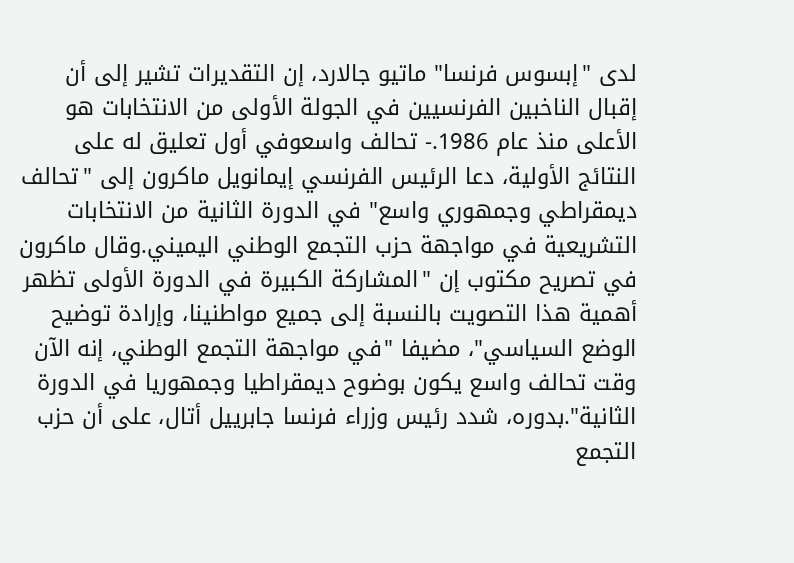لدى "إبسوس فرنسا" ماتيو جالارد، إن التقديرات تشير إلى أن إقبال الناخبين الفرنسيين في الجولة الأولى من الانتخابات هو الأعلى منذ عام 1986.- تحالف واسعوفي أول تعليق له على النتائج الأولية، دعا الرئيس الفرنسي إيمانويل ماكرون إلى "تحالف ديمقراطي وجمهوري واسع" في الدورة الثانية من الانتخابات التشريعية في مواجهة حزب التجمع الوطني اليميني.وقال ماكرون في تصريح مكتوب إن "المشاركة الكبيرة في الدورة الأولى تظهر أهمية هذا التصويت بالنسبة إلى جميع مواطنينا، وإرادة توضيح الوضع السياسي"، مضيفا "في مواجهة التجمع الوطني، إنه الآن وقت تحالف واسع يكون بوضوح ديمقراطيا وجمهوريا في الدورة الثانية".بدوره، شدد رئيس وزراء فرنسا جابرييل أتال، على أن حزب التجمع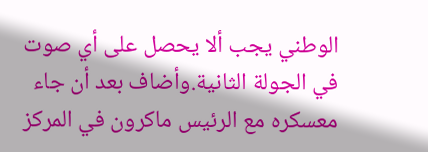الوطني يجب ألا يحصل على أي صوت في الجولة الثانية.وأضاف بعد أن جاء معسكره مع الرئيس ماكرون في المركز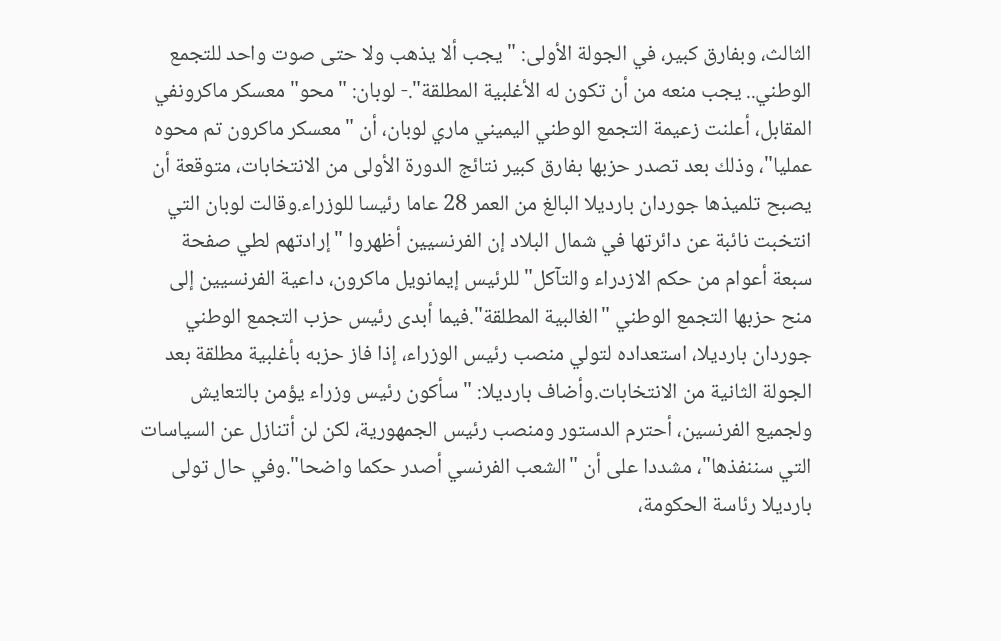الثالث، وبفارق كبير، في الجولة الأولى: "يجب ألا يذهب ولا حتى صوت واحد للتجمع الوطني.. يجب منعه من أن تكون له الأغلبية المطلقة".- لوبان: "محو" معسكر ماكرونفي المقابل، أعلنت زعيمة التجمع الوطني اليميني ماري لوبان، أن "معسكر ماكرون تم محوه عمليا"، وذلك بعد تصدر حزبها بفارق كبير نتائج الدورة الأولى من الانتخابات، متوقعة أن يصبح تلميذها جوردان بارديلا البالغ من العمر 28 عاما رئيسا للوزراء.وقالت لوبان التي انتخبت نائبة عن دائرتها في شمال البلاد إن الفرنسيين أظهروا "إرادتهم لطي صفحة سبعة أعوام من حكم الازدراء والتآكل" للرئيس إيمانويل ماكرون، داعية الفرنسيين إلى منح حزبها التجمع الوطني "الغالبية المطلقة".فيما أبدى رئيس حزب التجمع الوطني جوردان بارديلا، استعداده لتولي منصب رئيس الوزراء، إذا فاز حزبه بأغلبية مطلقة بعد الجولة الثانية من الانتخابات.وأضاف بارديلا: "سأكون رئيس وزراء يؤمن بالتعايش ولجميع الفرنسين، أحترم الدستور ومنصب رئيس الجمهورية، لكن لن أتنازل عن السياسات التي سننفذها"، مشددا على أن "الشعب الفرنسي أصدر حكما واضحا".وفي حال تولى بارديلا رئاسة الحكومة،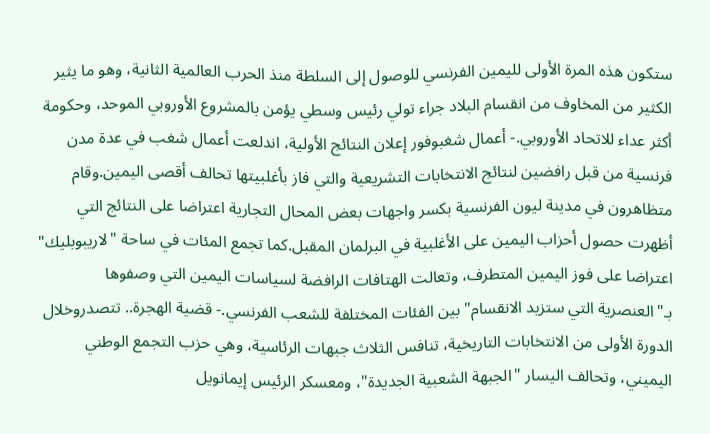ستكون هذه المرة الأولى لليمين الفرنسي للوصول إلى السلطة منذ الحرب العالمية الثانية، وهو ما يثير الكثير من المخاوف من انقسام البلاد جراء تولي رئيس وسطي يؤمن بالمشروع الأوروبي الموحد، وحكومة أكثر عداء للاتحاد الأوروبي.- أعمال شغبوفور إعلان النتائج الأولية، اندلعت أعمال شغب في عدة مدن فرنسية من قبل رافضين لنتائج الانتخابات التشريعية والتي فاز بأغلبيتها تحالف أقصى اليمين.وقام متظاهرون في مدينة ليون الفرنسية بكسر واجهات بعض المحال التجارية اعتراضا على النتائج التي أظهرت حصول أحزاب اليمين على الأغلبية في البرلمان المقبل.كما تجمع المئات في ساحة "لاريبوبليك" اعتراضا على فوز اليمين المتطرف، وتعالت الهتافات الرافضة لسياسات اليمين التي وصفوها بـ"العنصرية التي ستزيد الانقسام" بين الفئات المختلفة للشعب الفرنسي.- قضية الهجرة.. تتصدروخلال الدورة الأولى من الانتخابات التاريخية، تنافس الثلاث جبهات الرئاسية، وهي حزب التجمع الوطني اليميني، وتحالف اليسار "الجبهة الشعبية الجديدة"، ومعسكر الرئيس إيمانويل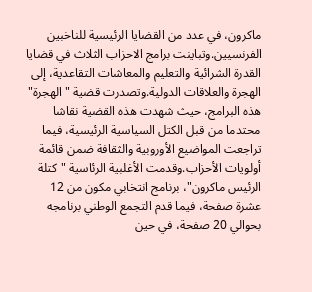ماكرون، في عدد من القضايا الرئيسية للناخبين الفرنسيين.وتباينت برامج الاحزاب الثلاث في قضايا القدرة الشرائية والتعليم والمعاشات التقاعدية، إلى الهجرة والعلاقات الدولية.وتصدرت قضية "الهجرة" هذه البرامج، حيث شهدت هذه القضية نقاشا محتدما من قبل الكتل السياسية الرئيسية، فيما تراجعت المواضيع الأوروبية والثقافة ضمن قائمة أولويات الأحزاب.وقدمت الأغلبية الرئاسية "كتلة الرئيس ماكرون"، برنامج انتخابي مكون من 12 عشرة صفحة، فيما قدم التجمع الوطني برنامجه بحوالي 20 صفحة، في حين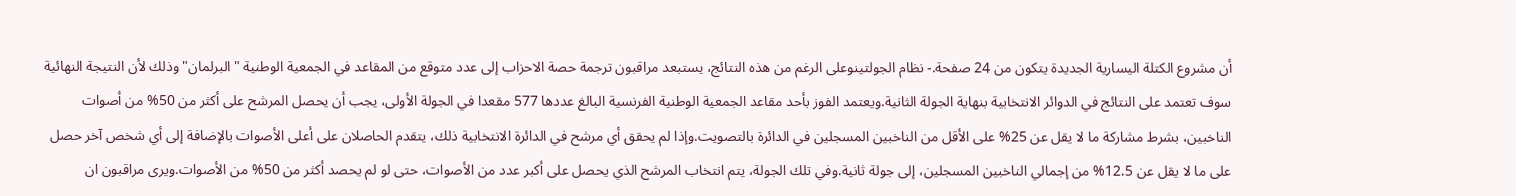أن مشروع الكتلة اليسارية الجديدة يتكون من 24 صفحة.- نظام الجولتينوعلى الرغم من هذه النتائج، يستبعد مراقبون ترجمة حصة الاحزاب إلى عدد متوقع من المقاعد في الجمعية الوطنية "البرلمان" وذلك لأن النتيجة النهائية سوف تعتمد على النتائج في الدوائر الانتخابية بنهاية الجولة الثانية.ويعتمد الفوز بأحد مقاعد الجمعية الوطنية الفرنسية البالغ عددها 577 مقعدا في الجولة الأولى، يجب أن يحصل المرشح على أكثر من 50% من أصوات الناخبين، بشرط مشاركة ما لا يقل عن 25% على الأقل من الناخبين المسجلين في الدائرة بالتصويت.وإذا لم يحقق أي مرشح في الدائرة الانتخابية ذلك، يتقدم الحاصلان على أعلى الأصوات بالإضافة إلى أي شخص آخر حصل على ما لا يقل عن 12.5% من إجمالي الناخبين المسجلين، إلى جولة ثانية.وفي تلك الجولة، يتم انتخاب المرشح الذي يحصل على أكبر عدد من الأصوات، حتى لو لم يحصد أكثر من 50% من الأصوات.ويرى مراقبون ان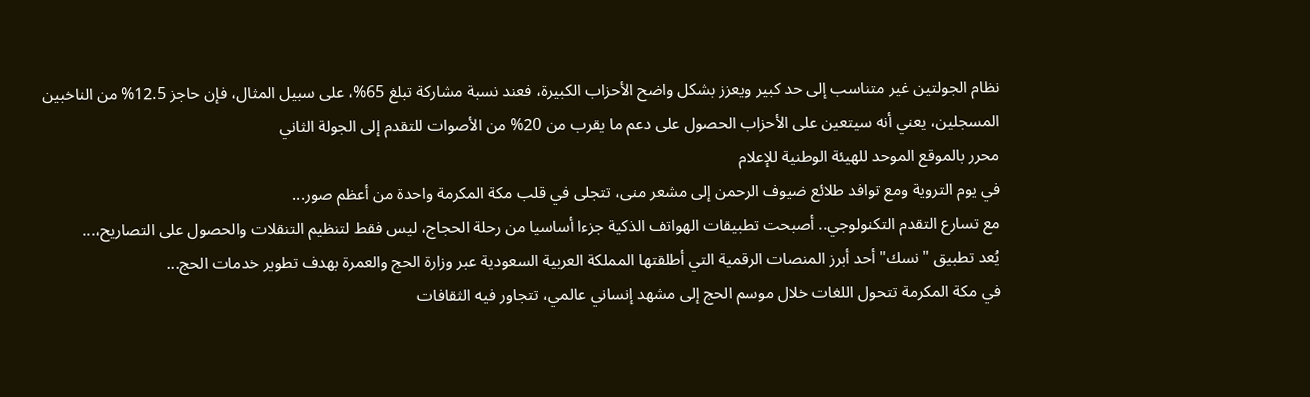نظام الجولتين غير متناسب إلى حد كبير ويعزز بشكل واضح الأحزاب الكبيرة، فعند نسبة مشاركة تبلغ 65%، على سبيل المثال، فإن حاجز 12.5% من الناخبين المسجلين، يعني أنه سيتعين على الأحزاب الحصول على دعم ما يقرب من 20% من الأصوات للتقدم إلى الجولة الثاني
محرر بالموقع الموحد للهيئة الوطنية للإعلام
في يوم التروية ومع توافد طلائع ضيوف الرحمن إلى مشعر منى، تتجلى في قلب مكة المكرمة واحدة من أعظم صور...
مع تسارع التقدم التكنولوجي.. أصبحت تطبيقات الهواتف الذكية جزءا أساسيا من رحلة الحجاج، ليس فقط لتنظيم التنقلات والحصول على التصاريح،...
يُعد تطبيق "نسك" أحد أبرز المنصات الرقمية التي أطلقتها المملكة العربية السعودية عبر وزارة الحج والعمرة بهدف تطوير خدمات الحج...
في مكة المكرمة تتحول اللغات خلال موسم الحج إلى مشهد إنساني عالمي، تتجاور فيه الثقافات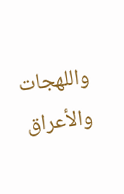واللهجات والأعراق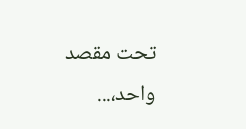تحت مقصد واحد،...